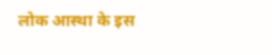लोक आस्था के इस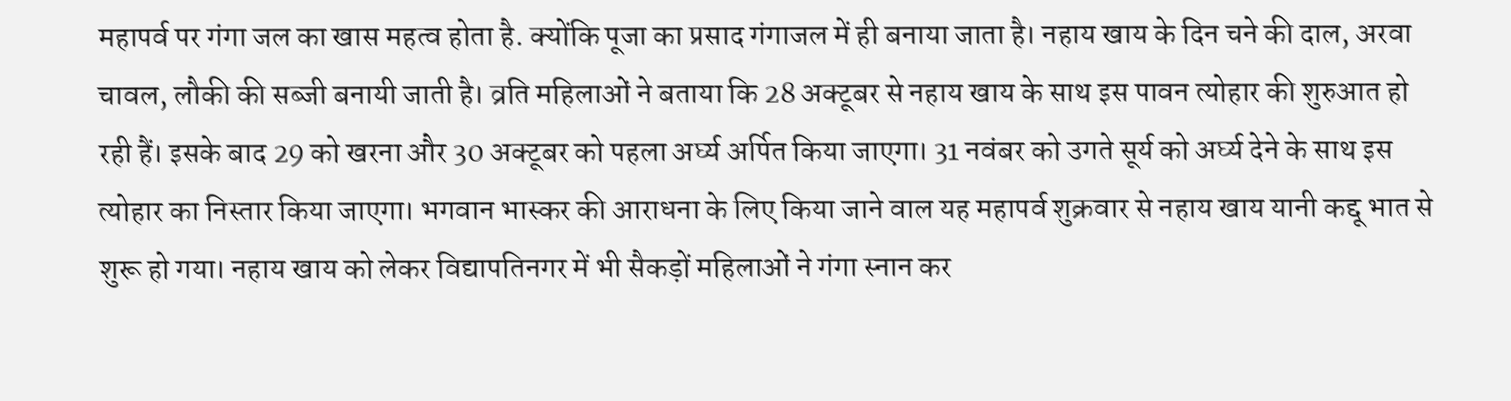महापर्व पर गंगा जल का खास महत्व होता है. क्योंकि पूजा का प्रसाद गंगाजल में ही बनाया जाता है। नहाय खाय के दिन चने की दाल, अरवा चावल, लौकी की सब्जी बनायी जाती है। व्रति महिलाओं ने बताया कि 28 अक्टूबर से नहाय खाय के साथ इस पावन त्योहार की शुरुआत हो रही हैं। इसके बाद 29 को खरना और 30 अक्टूबर को पहला अर्घ्य अर्पित किया जाएगा। 31 नवंबर को उगते सूर्य को अर्घ्य देने के साथ इस त्योहार का निस्तार किया जाएगा। भगवान भास्कर की आराधना के लिए किया जाने वाल यह महापर्व शुक्रवार से नहाय खाय यानी कद्दू भात से शुरू हो गया। नहाय खाय को लेकर विद्यापतिनगर में भी सैकड़ों महिलाओं ने गंगा स्नान कर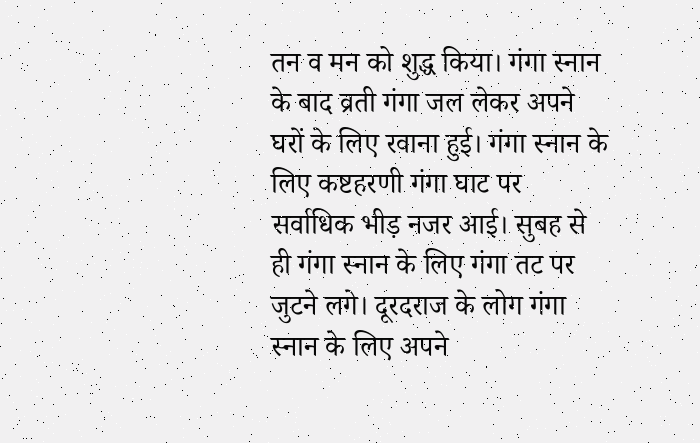तन व मन को शुद्ध किया। गंगा स्नान के बाद व्रती गंगा जल लेकर अपने घरों के लिए रवाना हुई। गंगा स्नान के लिए कष्टहरणी गंगा घाट पर सर्वाधिक भीड़ नजर आई। सुबह से ही गंगा स्नान के लिए गंगा तट पर जुटने लगे। दूरदराज के लोग गंगा स्नान के लिए अपने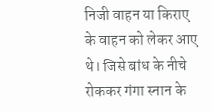निजी वाहन या किराए के वाहन को लेकर आए थे। जिसे बांध के नीचे रोककर गंगा स्नान के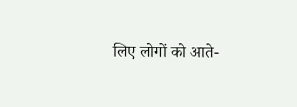लिए लोगों को आते-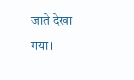जाते देखा गया।